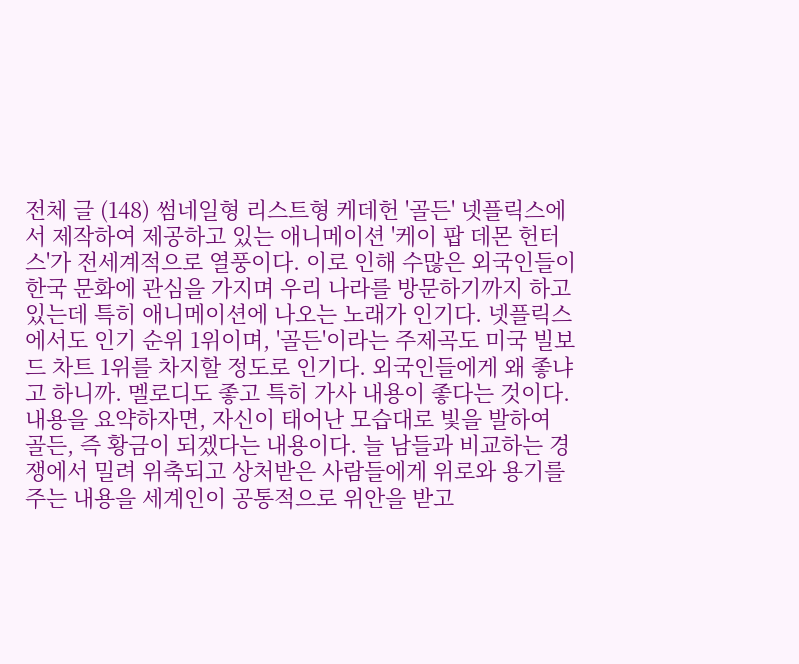전체 글 (148) 썸네일형 리스트형 케데헌 '골든' 넷플릭스에서 제작하여 제공하고 있는 애니메이션 '케이 팝 데몬 헌터스'가 전세계적으로 열풍이다. 이로 인해 수많은 외국인들이 한국 문화에 관심을 가지며 우리 나라를 방문하기까지 하고 있는데 특히 애니메이션에 나오는 노래가 인기다. 넷플릭스에서도 인기 순위 1위이며, '골든'이라는 주제곡도 미국 빌보드 차트 1위를 차지할 정도로 인기다. 외국인들에게 왜 좋냐고 하니까. 멜로디도 좋고 특히 가사 내용이 좋다는 것이다. 내용을 요약하자면, 자신이 태어난 모습대로 빛을 발하여 골든, 즉 황금이 되겠다는 내용이다. 늘 남들과 비교하는 경쟁에서 밀려 위축되고 상처받은 사람들에게 위로와 용기를 주는 내용을 세계인이 공통적으로 위안을 받고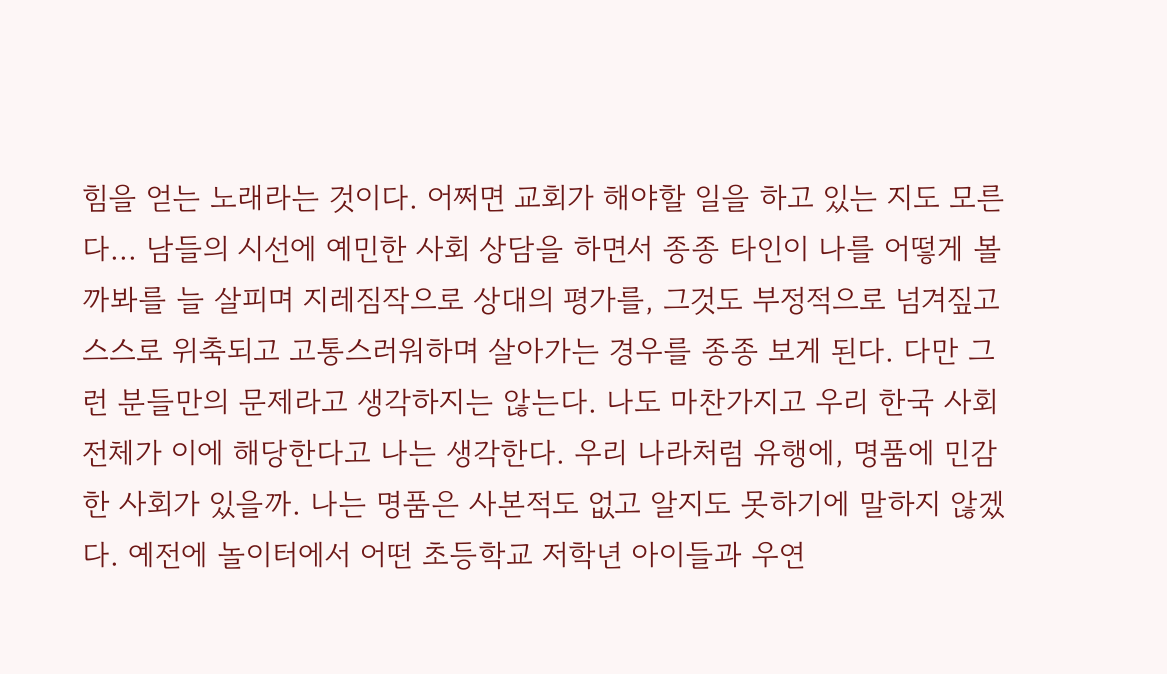힘을 얻는 노래라는 것이다. 어쩌면 교회가 해야할 일을 하고 있는 지도 모른다... 남들의 시선에 예민한 사회 상담을 하면서 종종 타인이 나를 어떻게 볼까봐를 늘 살피며 지레짐작으로 상대의 평가를, 그것도 부정적으로 넘겨짚고 스스로 위축되고 고통스러워하며 살아가는 경우를 종종 보게 된다. 다만 그런 분들만의 문제라고 생각하지는 않는다. 나도 마찬가지고 우리 한국 사회 전체가 이에 해당한다고 나는 생각한다. 우리 나라처럼 유행에, 명품에 민감한 사회가 있을까. 나는 명품은 사본적도 없고 알지도 못하기에 말하지 않겠다. 예전에 놀이터에서 어떤 초등학교 저학년 아이들과 우연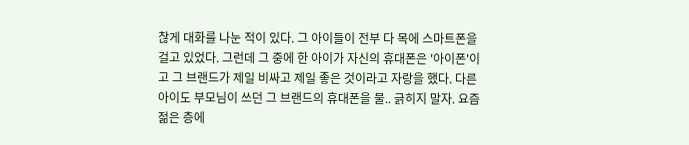찮게 대화를 나눈 적이 있다. 그 아이들이 전부 다 목에 스마트폰을 걸고 있었다. 그런데 그 중에 한 아이가 자신의 휴대폰은 '아이폰'이고 그 브랜드가 제일 비싸고 제일 좋은 것이라고 자랑을 했다. 다른 아이도 부모님이 쓰던 그 브랜드의 휴대폰을 물.. 긁히지 말자. 요즘 젊은 층에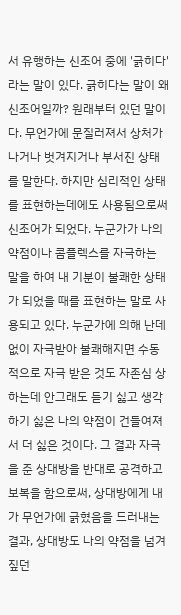서 유행하는 신조어 중에 '긁히다'라는 말이 있다. 긁히다는 말이 왜 신조어일까? 원래부터 있던 말이다. 무언가에 문질러져서 상처가 나거나 벗겨지거나 부서진 상태를 말한다. 하지만 심리적인 상태를 표현하는데에도 사용됨으로써 신조어가 되었다. 누군가가 나의 약점이나 콤플렉스를 자극하는 말을 하여 내 기분이 불쾌한 상태가 되었을 때를 표현하는 말로 사용되고 있다. 누군가에 의해 난데 없이 자극받아 불쾌해지면 수동적으로 자극 받은 것도 자존심 상하는데 안그래도 듣기 싫고 생각하기 싫은 나의 약점이 건들여져서 더 싫은 것이다. 그 결과 자극을 준 상대방을 반대로 공격하고 보복을 함으로써, 상대방에게 내가 무언가에 긁혔음을 드러내는 결과, 상대방도 나의 약점을 넘겨짚던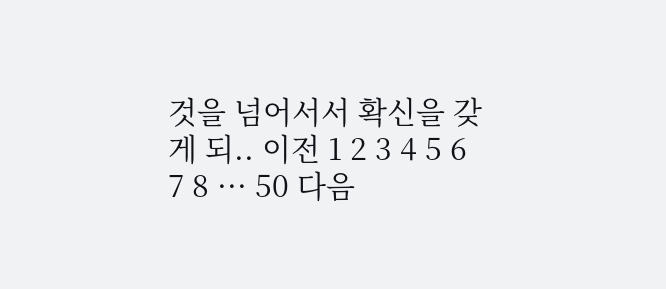것을 넘어서서 확신을 갖게 되.. 이전 1 2 3 4 5 6 7 8 ··· 50 다음